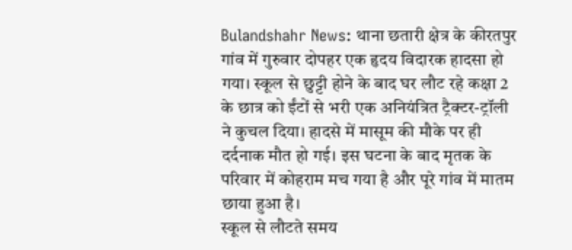Bulandshahr News: थाना छतारी क्षेत्र के कीरतपुर गांव में गुरुवार दोपहर एक हृदय विदारक हादसा हो गया। स्कूल से छुट्टी होने के बाद घर लौट रहे कक्षा 2 के छात्र को ईंटों से भरी एक अनियंत्रित ट्रैक्टर-ट्रॉली ने कुचल दिया। हादसे में मासूम की मौके पर ही दर्दनाक मौत हो गई। इस घटना के बाद मृतक के परिवार में कोहराम मच गया है और पूरे गांव में मातम छाया हुआ है।
स्कूल से लौटते समय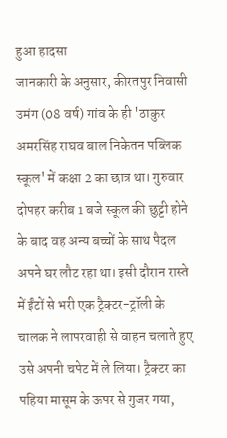हुआ हादसा
जानकारी के अनुसार, कीरतपुर निवासी उमंग (08 वर्ष) गांव के ही 'ठाकुर अमरसिंह राघव बाल निकेतन पब्लिक स्कूल' में कक्षा 2 का छात्र था। गुरुवार दोपहर करीब 1 बजे स्कूल की छुट्टी होने के बाद वह अन्य बच्चों के साथ पैदल अपने घर लौट रहा था। इसी दौरान रास्ते में ईंटों से भरी एक ट्रैक्टर-ट्रॉली के चालक ने लापरवाही से वाहन चलाते हुए उसे अपनी चपेट में ले लिया। ट्रैक्टर का पहिया मासूम के ऊपर से गुजर गया,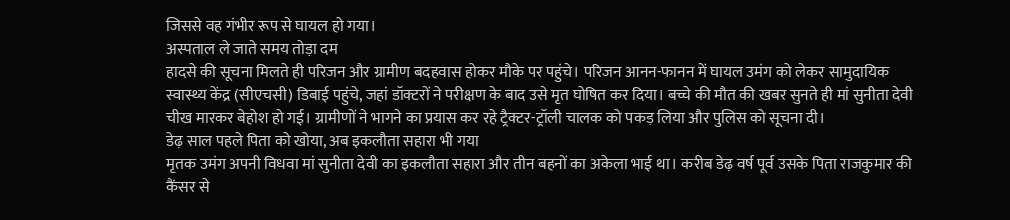जिससे वह गंभीर रूप से घायल हो गया।
अस्पताल ले जाते समय तोड़ा दम
हादसे की सूचना मिलते ही परिजन और ग्रामीण बदहवास होकर मौके पर पहुंचे। परिजन आनन-फानन में घायल उमंग को लेकर सामुदायिक स्वास्थ्य केंद्र (सीएचसी) डिबाई पहुंचे, जहां डॉक्टरों ने परीक्षण के बाद उसे मृत घोषित कर दिया। बच्चे की मौत की खबर सुनते ही मां सुनीता देवी चीख मारकर बेहोश हो गई। ग्रामीणों ने भागने का प्रयास कर रहे ट्रैक्टर-ट्रॉली चालक को पकड़ लिया और पुलिस को सूचना दी।
डेढ़ साल पहले पिता को खोया, अब इकलौता सहारा भी गया
मृतक उमंग अपनी विधवा मां सुनीता देवी का इकलौता सहारा और तीन बहनों का अकेला भाई था। करीब डेढ़ वर्ष पूर्व उसके पिता राजकुमार की कैंसर से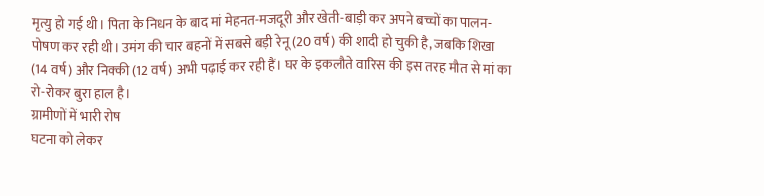मृत्यु हो गई थी। पिता के निधन के बाद मां मेहनत-मजदूरी और खेती-बाड़ी कर अपने बच्चों का पालन-पोषण कर रही थी। उमंग की चार बहनों में सबसे बड़ी रेनू (20 वर्ष) की शादी हो चुकी है, जबकि शिखा (14 वर्ष) और निक्की (12 वर्ष) अभी पढ़ाई कर रही हैं। घर के इकलौते वारिस की इस तरह मौत से मां का रो-रोकर बुरा हाल है।
ग्रामीणों में भारी रोष
घटना को लेकर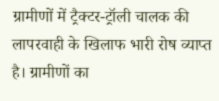ग्रामीणों में ट्रैक्टर-ट्रॉली चालक की लापरवाही के खिलाफ भारी रोष व्याप्त है। ग्रामीणों का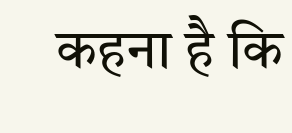कहना है कि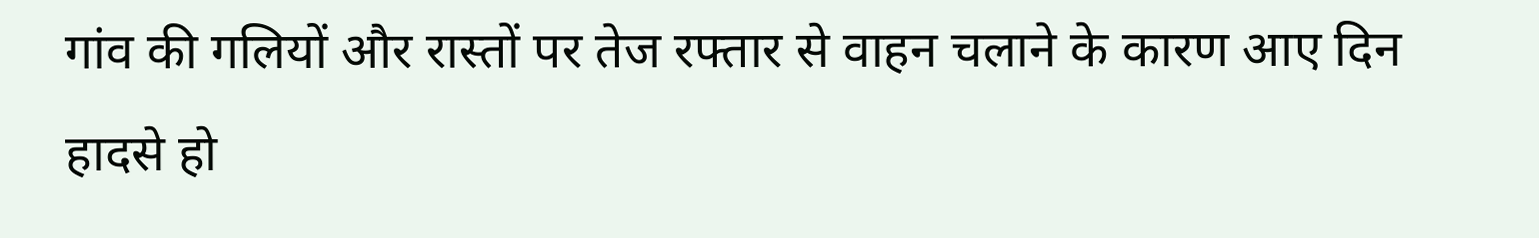गांव की गलियों और रास्तों पर तेज रफ्तार से वाहन चलाने के कारण आए दिन हादसे हो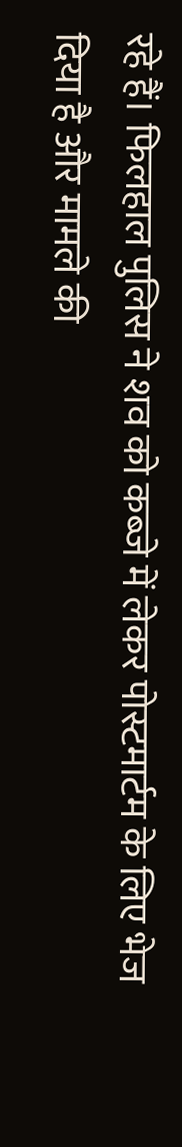रहे हैं। फिलहाल पुलिस ने शव को कब्जे में लेकर पोस्टमार्टम के लिए भेज दिया है और मामले की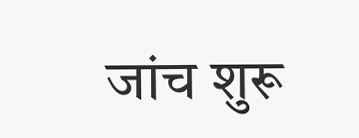जांच शुरू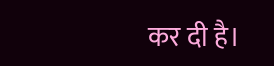कर दी है।